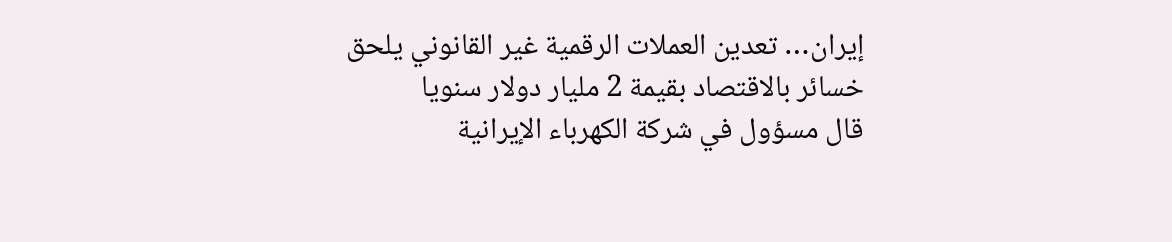إيران… تعدين العملات الرقمية غير القانوني يلحق خسائر بالاقتصاد بقيمة 2 مليار دولار سنويا
قال مسؤول في شركة الكهرباء الإيرانية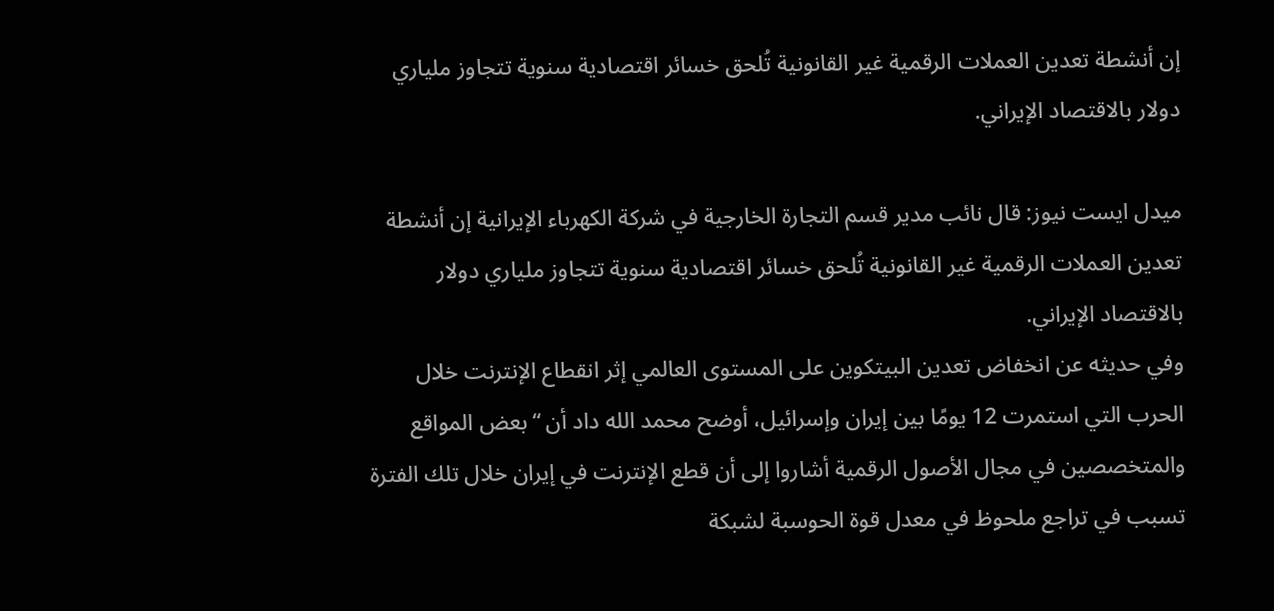إن أنشطة تعدين العملات الرقمية غير القانونية تُلحق خسائر اقتصادية سنوية تتجاوز ملياري دولار بالاقتصاد الإيراني.

ميدل ايست نيوز: قال نائب مدير قسم التجارة الخارجية في شركة الكهرباء الإيرانية إن أنشطة تعدين العملات الرقمية غير القانونية تُلحق خسائر اقتصادية سنوية تتجاوز ملياري دولار بالاقتصاد الإيراني.
وفي حديثه عن انخفاض تعدين البيتكوين على المستوى العالمي إثر انقطاع الإنترنت خلال الحرب التي استمرت 12 يومًا بين إيران وإسرائيل، أوضح محمد الله داد أن “بعض المواقع والمتخصصين في مجال الأصول الرقمية أشاروا إلى أن قطع الإنترنت في إيران خلال تلك الفترة تسبب في تراجع ملحوظ في معدل قوة الحوسبة لشبكة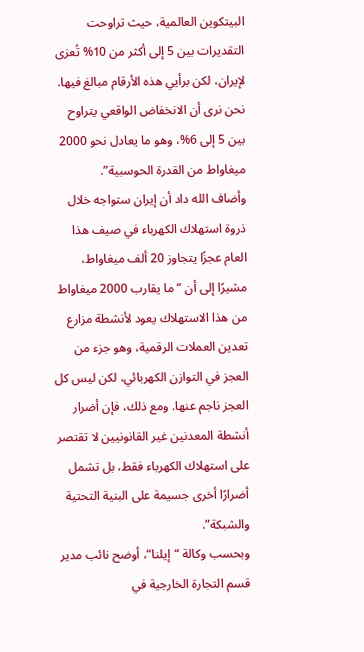البيتكوين العالمية، حيث تراوحت التقديرات بين 5 إلى أكثر من 10% تُعزى لإيران، لكن برأيي هذه الأرقام مبالغ فيها. نحن نرى أن الانخفاض الواقعي يتراوح بين 5 إلى 6%، وهو ما يعادل نحو 2000 ميغاواط من القدرة الحوسبية”.
وأضاف الله داد أن إيران ستواجه خلال ذروة استهلاك الكهرباء في صيف هذا العام عجزًا يتجاوز 20 ألف ميغاواط، مشيرًا إلى أن “ما يقارب 2000 ميغاواط من هذا الاستهلاك يعود لأنشطة مزارع تعدين العملات الرقمية، وهو جزء من العجز في التوازن الكهربائي، لكن ليس كل العجز ناجم عنها. ومع ذلك، فإن أضرار أنشطة المعدنين غير القانونيين لا تقتصر على استهلاك الكهرباء فقط، بل تشمل أضرارًا أخرى جسيمة على البنية التحتية والشبكة”.
وبحسب وكالة “إيلنا“، أوضح نائب مدير قسم التجارة الخارجية في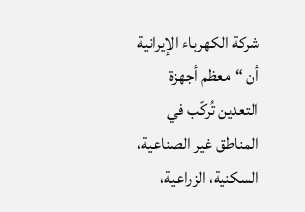شركة الكهرباء الإيرانية أن “معظم أجهزة التعدين تُركّب في المناطق غير الصناعية، السكنية، الزراعية،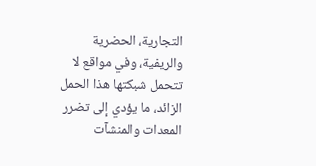التجارية، الحضرية والريفية، وفي مواقع لا تتحمل شبكتها هذا الحمل الزائد، ما يؤدي إلى تضرر المعدات والمنشآت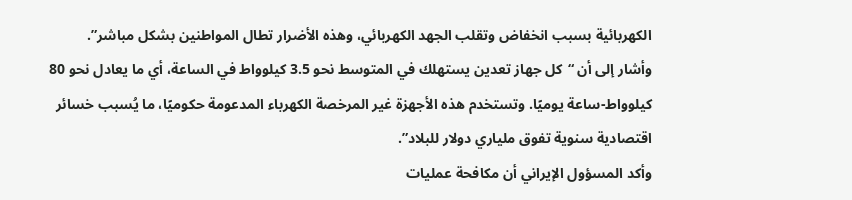الكهربائية بسبب انخفاض وتقلب الجهد الكهربائي، وهذه الأضرار تطال المواطنين بشكل مباشر”.
وأشار إلى أن “كل جهاز تعدين يستهلك في المتوسط نحو 3.5 كيلوواط في الساعة، أي ما يعادل نحو 80 كيلوواط-ساعة يوميًا. وتستخدم هذه الأجهزة غير المرخصة الكهرباء المدعومة حكوميًا، ما يُسبب خسائر اقتصادية سنوية تفوق ملياري دولار للبلاد”.
وأكد المسؤول الإيراني أن مكافحة عمليات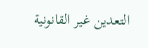التعدين غير القانونية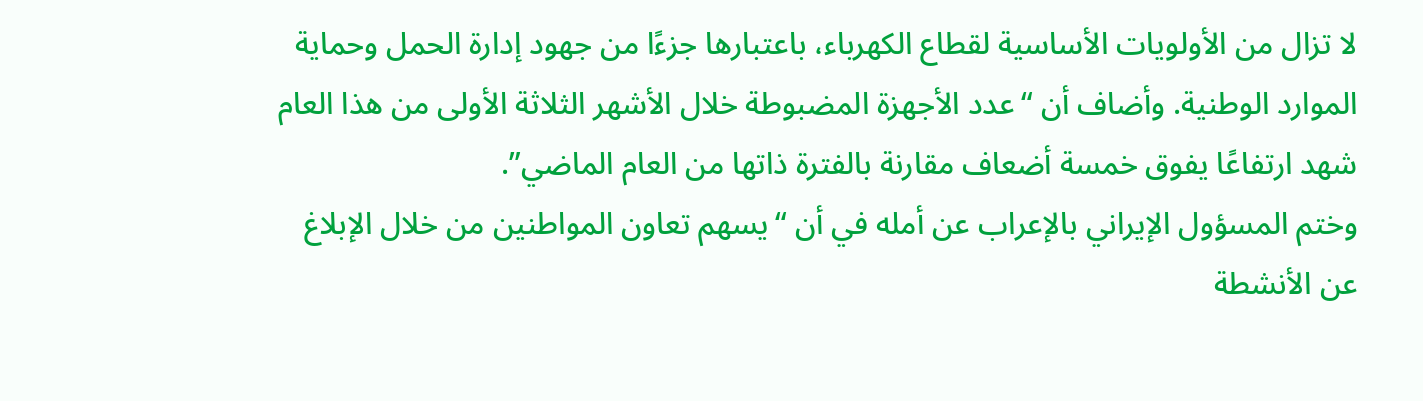لا تزال من الأولويات الأساسية لقطاع الكهرباء، باعتبارها جزءًا من جهود إدارة الحمل وحماية الموارد الوطنية. وأضاف أن “عدد الأجهزة المضبوطة خلال الأشهر الثلاثة الأولى من هذا العام شهد ارتفاعًا يفوق خمسة أضعاف مقارنة بالفترة ذاتها من العام الماضي”.
وختم المسؤول الإيراني بالإعراب عن أمله في أن “يسهم تعاون المواطنين من خلال الإبلاغ عن الأنشطة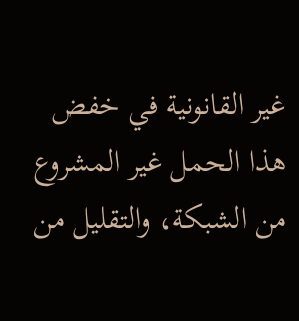غير القانونية في خفض هذا الحمل غير المشروع من الشبكة، والتقليل من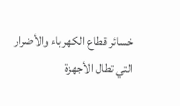خسائر قطاع الكهرباء والأضرار التي تطال الأجهزة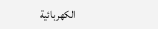الكهربائية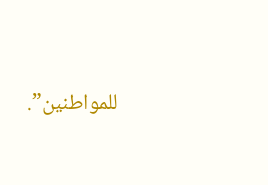للمواطنين”.